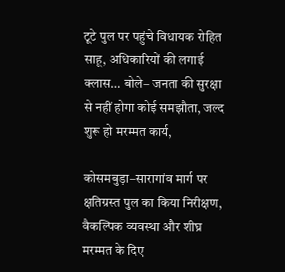टूटे पुल पर पहुंचे विधायक रोहित साहू, अधिकारियों की लगाई क्लास… बोले– जनता की सुरक्षा से नहीं होगा कोई समझौता, जल्द शुरू हो मरम्मत कार्य,

कोसमबुड़ा–सारागांव मार्ग पर क्षतिग्रस्त पुल का किया निरीक्षण, वैकल्पिक व्यवस्था और शीघ्र मरम्मत के दिए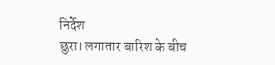निर्देश
छुरा। लगातार बारिश के बीच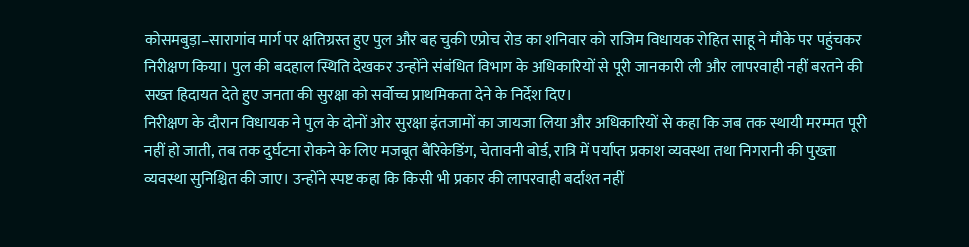कोसमबुड़ा–सारागांव मार्ग पर क्षतिग्रस्त हुए पुल और बह चुकी एप्रोच रोड का शनिवार को राजिम विधायक रोहित साहू ने मौके पर पहुंचकर निरीक्षण किया। पुल की बदहाल स्थिति देखकर उन्होंने संबंधित विभाग के अधिकारियों से पूरी जानकारी ली और लापरवाही नहीं बरतने की सख्त हिदायत देते हुए जनता की सुरक्षा को सर्वोच्च प्राथमिकता देने के निर्देश दिए।
निरीक्षण के दौरान विधायक ने पुल के दोनों ओर सुरक्षा इंतजामों का जायजा लिया और अधिकारियों से कहा कि जब तक स्थायी मरम्मत पूरी नहीं हो जाती, तब तक दुर्घटना रोकने के लिए मजबूत बैरिकेडिंग, चेतावनी बोर्ड, रात्रि में पर्याप्त प्रकाश व्यवस्था तथा निगरानी की पुख्ता व्यवस्था सुनिश्चित की जाए। उन्होंने स्पष्ट कहा कि किसी भी प्रकार की लापरवाही बर्दाश्त नहीं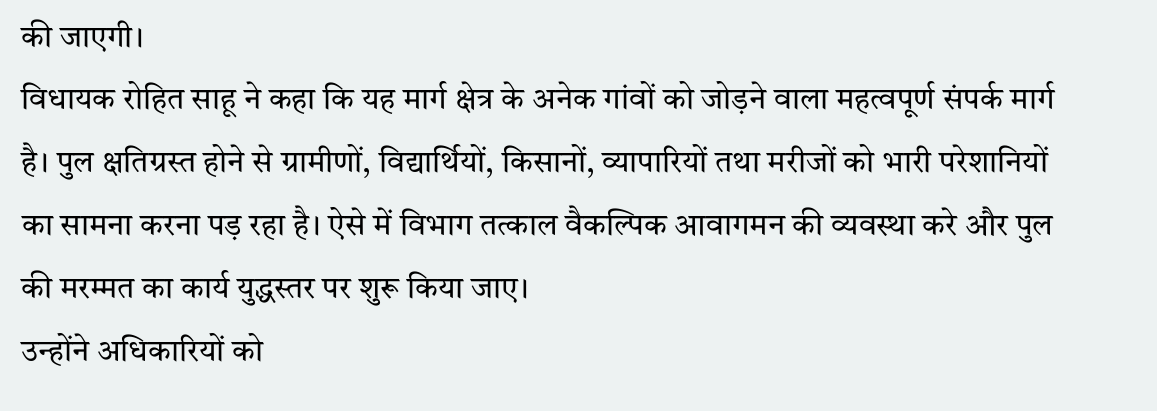की जाएगी।
विधायक रोहित साहू ने कहा कि यह मार्ग क्षेत्र के अनेक गांवों को जोड़ने वाला महत्वपूर्ण संपर्क मार्ग है। पुल क्षतिग्रस्त होने से ग्रामीणों, विद्यार्थियों, किसानों, व्यापारियों तथा मरीजों को भारी परेशानियों का सामना करना पड़ रहा है। ऐसे में विभाग तत्काल वैकल्पिक आवागमन की व्यवस्था करे और पुल की मरम्मत का कार्य युद्धस्तर पर शुरू किया जाए।
उन्होंने अधिकारियों को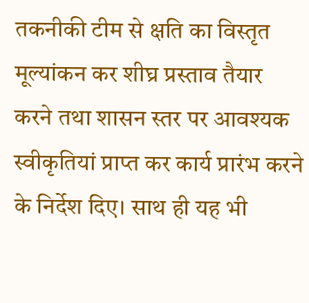तकनीकी टीम से क्षति का विस्तृत मूल्यांकन कर शीघ्र प्रस्ताव तैयार करने तथा शासन स्तर पर आवश्यक स्वीकृतियां प्राप्त कर कार्य प्रारंभ करने के निर्देश दिए। साथ ही यह भी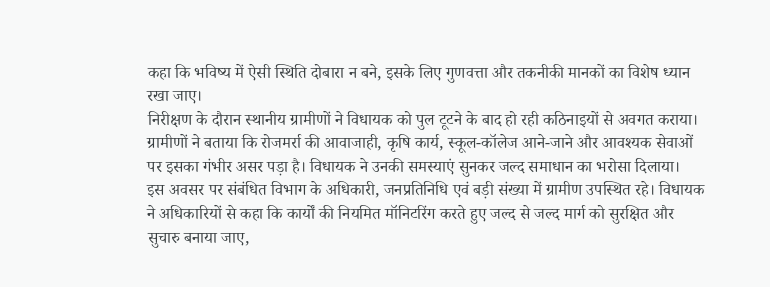कहा कि भविष्य में ऐसी स्थिति दोबारा न बने, इसके लिए गुणवत्ता और तकनीकी मानकों का विशेष ध्यान रखा जाए।
निरीक्षण के दौरान स्थानीय ग्रामीणों ने विधायक को पुल टूटने के बाद हो रही कठिनाइयों से अवगत कराया। ग्रामीणों ने बताया कि रोजमर्रा की आवाजाही, कृषि कार्य, स्कूल-कॉलेज आने-जाने और आवश्यक सेवाओं पर इसका गंभीर असर पड़ा है। विधायक ने उनकी समस्याएं सुनकर जल्द समाधान का भरोसा दिलाया।
इस अवसर पर संबंधित विभाग के अधिकारी, जनप्रतिनिधि एवं बड़ी संख्या में ग्रामीण उपस्थित रहे। विधायक ने अधिकारियों से कहा कि कार्यों की नियमित मॉनिटरिंग करते हुए जल्द से जल्द मार्ग को सुरक्षित और सुचारु बनाया जाए,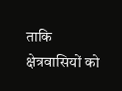ताकि क्षेत्रवासियों को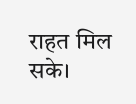राहत मिल सके।